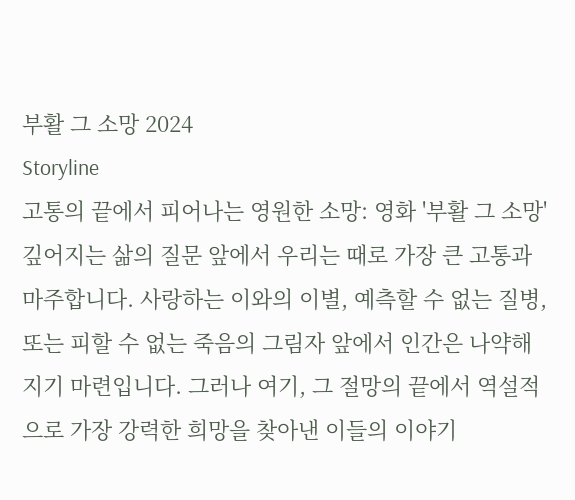부활 그 소망 2024
Storyline
고통의 끝에서 피어나는 영원한 소망: 영화 '부활 그 소망'
깊어지는 삶의 질문 앞에서 우리는 때로 가장 큰 고통과 마주합니다. 사랑하는 이와의 이별, 예측할 수 없는 질병, 또는 피할 수 없는 죽음의 그림자 앞에서 인간은 나약해지기 마련입니다. 그러나 여기, 그 절망의 끝에서 역설적으로 가장 강력한 희망을 찾아낸 이들의 이야기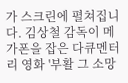가 스크린에 펼쳐집니다. 김상철 감독이 메가폰을 잡은 다큐멘터리 영화 '부활 그 소망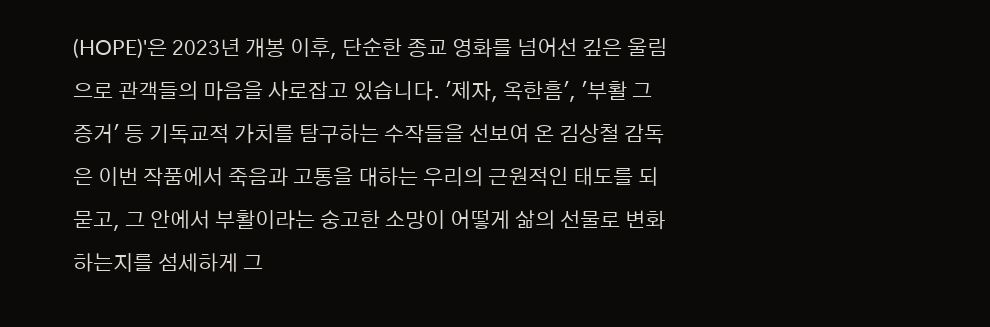(HOPE)'은 2023년 개봉 이후, 단순한 종교 영화를 넘어선 깊은 울림으로 관객들의 마음을 사로잡고 있습니다. '제자, 옥한흠', '부활 그 증거' 등 기독교적 가치를 탐구하는 수작들을 선보여 온 김상철 감독은 이번 작품에서 죽음과 고통을 대하는 우리의 근원적인 태도를 되묻고, 그 안에서 부활이라는 숭고한 소망이 어떻게 삶의 선물로 변화하는지를 섬세하게 그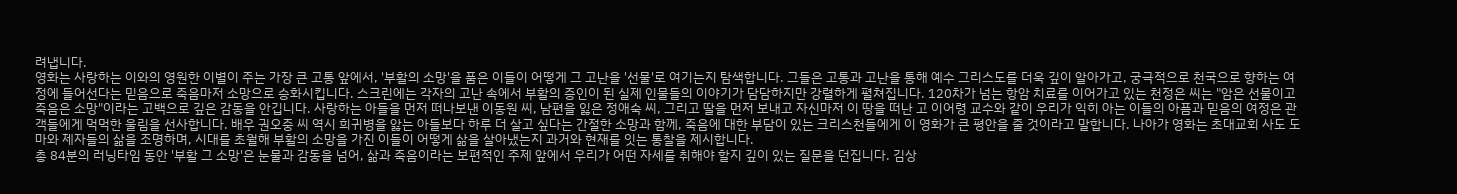려냅니다.
영화는 사랑하는 이와의 영원한 이별이 주는 가장 큰 고통 앞에서, '부활의 소망'을 품은 이들이 어떻게 그 고난을 '선물'로 여기는지 탐색합니다. 그들은 고통과 고난을 통해 예수 그리스도를 더욱 깊이 알아가고, 궁극적으로 천국으로 향하는 여정에 들어선다는 믿음으로 죽음마저 소망으로 승화시킵니다. 스크린에는 각자의 고난 속에서 부활의 증인이 된 실제 인물들의 이야기가 담담하지만 강렬하게 펼쳐집니다. 120차가 넘는 항암 치료를 이어가고 있는 천정은 씨는 "암은 선물이고 죽음은 소망"이라는 고백으로 깊은 감동을 안깁니다. 사랑하는 아들을 먼저 떠나보낸 이동원 씨, 남편을 잃은 정애숙 씨, 그리고 딸을 먼저 보내고 자신마저 이 땅을 떠난 고 이어령 교수와 같이 우리가 익히 아는 이들의 아픔과 믿음의 여정은 관객들에게 먹먹한 울림을 선사합니다. 배우 권오중 씨 역시 희귀병을 앓는 아들보다 하루 더 살고 싶다는 간절한 소망과 함께, 죽음에 대한 부담이 있는 크리스천들에게 이 영화가 큰 평안을 줄 것이라고 말합니다. 나아가 영화는 초대교회 사도 도마와 제자들의 삶을 조명하며, 시대를 초월해 부활의 소망을 가진 이들이 어떻게 삶을 살아냈는지 과거와 현재를 잇는 통찰을 제시합니다.
총 84분의 러닝타임 동안 '부활 그 소망'은 눈물과 감동을 넘어, 삶과 죽음이라는 보편적인 주제 앞에서 우리가 어떤 자세를 취해야 할지 깊이 있는 질문을 던집니다. 김상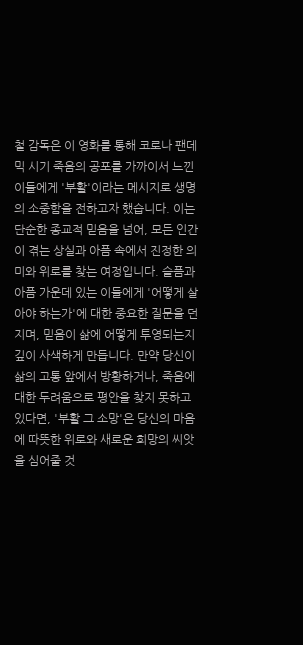철 감독은 이 영화를 통해 코로나 팬데믹 시기 죽음의 공포를 가까이서 느낀 이들에게 '부활'이라는 메시지로 생명의 소중함을 전하고자 했습니다. 이는 단순한 종교적 믿음을 넘어, 모든 인간이 겪는 상실과 아픔 속에서 진정한 의미와 위로를 찾는 여정입니다. 슬픔과 아픔 가운데 있는 이들에게 '어떻게 살아야 하는가'에 대한 중요한 질문을 던지며, 믿음이 삶에 어떻게 투영되는지 깊이 사색하게 만듭니다. 만약 당신이 삶의 고통 앞에서 방황하거나, 죽음에 대한 두려움으로 평안을 찾지 못하고 있다면, '부활 그 소망'은 당신의 마음에 따뜻한 위로와 새로운 희망의 씨앗을 심어줄 것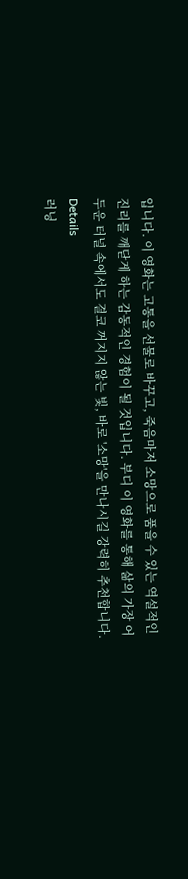입니다. 이 영화는 고통을 선물로 바꾸고, 죽음마저 소망으로 품을 수 있는 역설적인 진리를 깨닫게 하는 감동적인 경험이 될 것입니다. 부디 이 영화를 통해 삶의 가장 어두운 터널 속에서도 결코 꺼지지 않는 빛, 바로 '소망'을 만나시길 강력히 추천합니다.
Details
러닝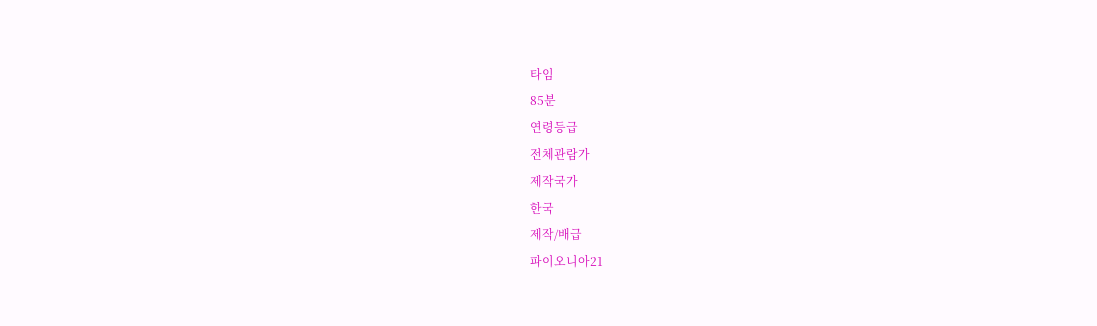타임
85분
연령등급
전체관람가
제작국가
한국
제작/배급
파이오니아21